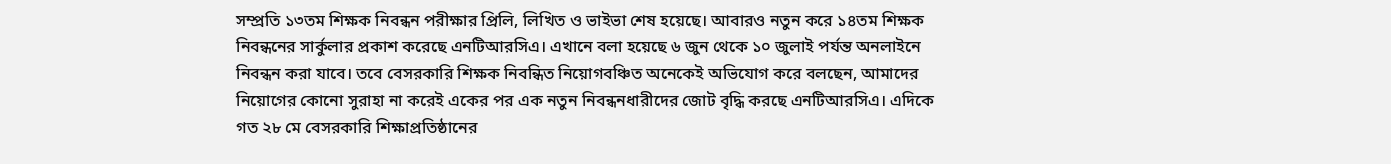সম্প্রতি ১৩তম শিক্ষক নিবন্ধন পরীক্ষার প্রিলি, লিখিত ও ভাইভা শেষ হয়েছে। আবারও নতুন করে ১৪তম শিক্ষক নিবন্ধনের সার্কুলার প্রকাশ করেছে এনটিআরসিএ। এখানে বলা হয়েছে ৬ জুন থেকে ১০ জুলাই পর্যন্ত অনলাইনে নিবন্ধন করা যাবে। তবে বেসরকারি শিক্ষক নিবন্ধিত নিয়োগবঞ্চিত অনেকেই অভিযোগ করে বলছেন, আমাদের নিয়োগের কোনো সুরাহা না করেই একের পর এক নতুন নিবন্ধনধারীদের জোট বৃদ্ধি করছে এনটিআরসিএ। এদিকে গত ২৮ মে বেসরকারি শিক্ষাপ্রতিষ্ঠানের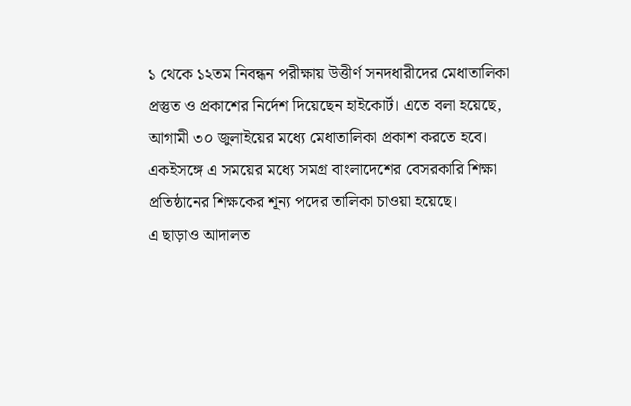১ থেকে ১২তম নিবন্ধন পরীক্ষায় উত্তীর্ণ সনদধারীদের মেধাতালিকা প্রস্তুত ও প্রকাশের নির্দেশ দিয়েছেন হাইকোর্ট। এতে বলা হয়েছে, আগামী ৩০ জুলাইয়ের মধ্যে মেধাতালিকা প্রকাশ করতে হবে। একইসঙ্গে এ সময়ের মধ্যে সমগ্র বাংলাদেশের বেসরকারি শিক্ষা প্রতিষ্ঠানের শিক্ষকের শূন্য পদের তালিকা চাওয়া হয়েছে।
এ ছাড়াও আদালত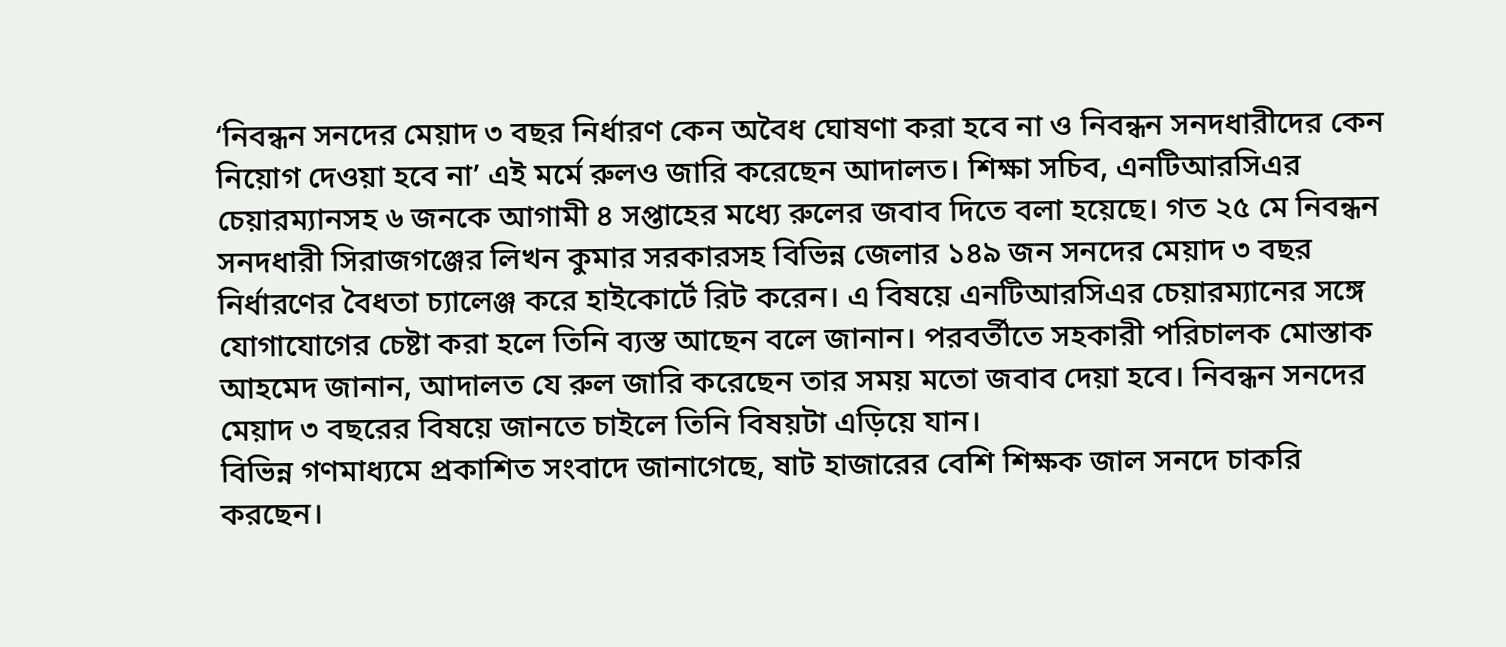‘নিবন্ধন সনদের মেয়াদ ৩ বছর নির্ধারণ কেন অবৈধ ঘোষণা করা হবে না ও নিবন্ধন সনদধারীদের কেন নিয়োগ দেওয়া হবে না’ এই মর্মে রুলও জারি করেছেন আদালত। শিক্ষা সচিব, এনটিআরসিএর চেয়ারম্যানসহ ৬ জনকে আগামী ৪ সপ্তাহের মধ্যে রুলের জবাব দিতে বলা হয়েছে। গত ২৫ মে নিবন্ধন সনদধারী সিরাজগঞ্জের লিখন কুমার সরকারসহ বিভিন্ন জেলার ১৪৯ জন সনদের মেয়াদ ৩ বছর নির্ধারণের বৈধতা চ্যালেঞ্জ করে হাইকোর্টে রিট করেন। এ বিষয়ে এনটিআরসিএর চেয়ারম্যানের সঙ্গে যোগাযোগের চেষ্টা করা হলে তিনি ব্যস্ত আছেন বলে জানান। পরবর্তীতে সহকারী পরিচালক মোস্তাক আহমেদ জানান, আদালত যে রুল জারি করেছেন তার সময় মতো জবাব দেয়া হবে। নিবন্ধন সনদের মেয়াদ ৩ বছরের বিষয়ে জানতে চাইলে তিনি বিষয়টা এড়িয়ে যান।
বিভিন্ন গণমাধ্যমে প্রকাশিত সংবাদে জানাগেছে, ষাট হাজারের বেশি শিক্ষক জাল সনদে চাকরি করছেন।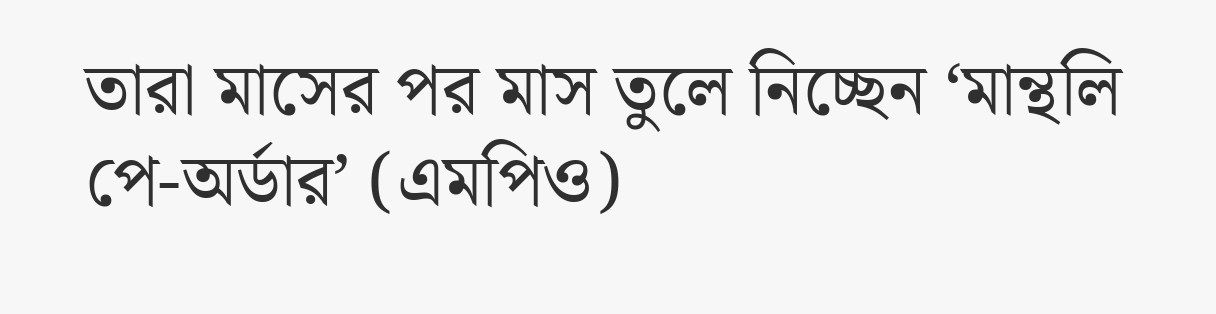তারা মাসের পর মাস তুলে নিচ্ছেন ‘মান্থলি পে-অর্ডার’ (এমপিও)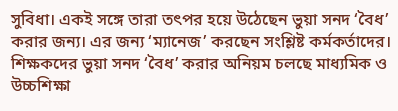সুবিধা। একই সঙ্গে তারা তৎপর হয়ে উঠেছেন ভুয়া সনদ ‘বৈধ’ করার জন্য। এর জন্য ‘ম্যানেজ’ করছেন সংশ্লিষ্ট কর্মকর্তাদের। শিক্ষকদের ভুয়া সনদ ‘বৈধ’ করার অনিয়ম চলছে মাধ্যমিক ও উচ্চশিক্ষা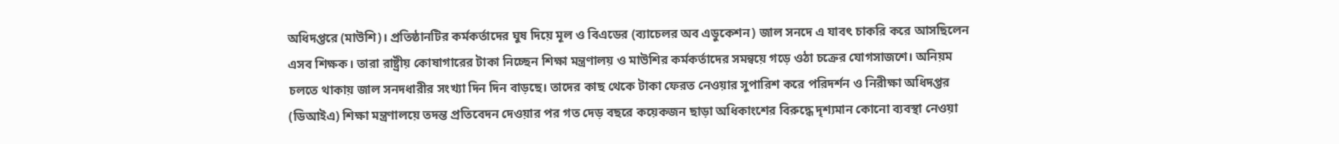অধিদপ্তরে (মাউশি)। প্রতিষ্ঠানটির কর্মকর্তাদের ঘুষ দিয়ে মূল ও বিএডের (ব্যাচেলর অব এডুকেশন) জাল সনদে এ যাবৎ চাকরি করে আসছিলেন এসব শিক্ষক। তারা রাষ্ট্রীয় কোষাগারের টাকা নিচ্ছেন শিক্ষা মন্ত্রণালয় ও মাউশির কর্মকর্তাদের সমন্বয়ে গড়ে ওঠা চক্রের যোগসাজশে। অনিয়ম চলতে থাকায় জাল সনদধারীর সংখ্যা দিন দিন বাড়ছে। তাদের কাছ থেকে টাকা ফেরত নেওয়ার সুপারিশ করে পরিদর্শন ও নিরীক্ষা অধিদপ্তর (ডিআইএ) শিক্ষা মন্ত্রণালয়ে তদন্ত প্রতিবেদন দেওয়ার পর গত দেড় বছরে কয়েকজন ছাড়া অধিকাংশের বিরুদ্ধে দৃশ্যমান কোনো ব্যবস্থা নেওয়া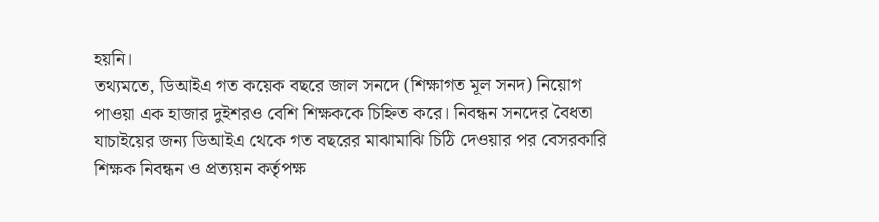হয়নি।
তথ্যমতে, ডিআইএ গত কয়েক বছরে জাল সনদে (শিক্ষাগত মূল সনদ) নিয়োগ পাওয়া এক হাজার দুইশরও বেশি শিক্ষককে চিহ্নিত করে। নিবন্ধন সনদের বৈধতা যাচাইয়ের জন্য ডিআইএ থেকে গত বছরের মাঝামাঝি চিঠি দেওয়ার পর বেসরকারি শিক্ষক নিবন্ধন ও প্রত্যয়ন কর্তৃপক্ষ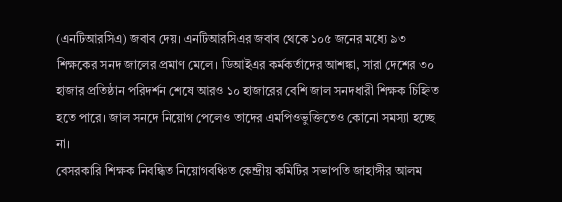(এনটিআরসিএ) জবাব দেয়। এনটিআরসিএর জবাব থেকে ১০৫ জনের মধ্যে ৯৩ শিক্ষকের সনদ জালের প্রমাণ মেলে। ডিআইএর কর্মকর্তাদের আশঙ্কা, সারা দেশের ৩০ হাজার প্রতিষ্ঠান পরিদর্শন শেষে আরও ১০ হাজারের বেশি জাল সনদধারী শিক্ষক চিহ্নিত হতে পারে। জাল সনদে নিয়োগ পেলেও তাদের এমপিওভুক্তিতেও কোনো সমস্যা হচ্ছে না।
বেসরকারি শিক্ষক নিবন্ধিত নিয়োগবঞ্চিত কেন্দ্রীয় কমিটির সভাপতি জাহাঙ্গীর আলম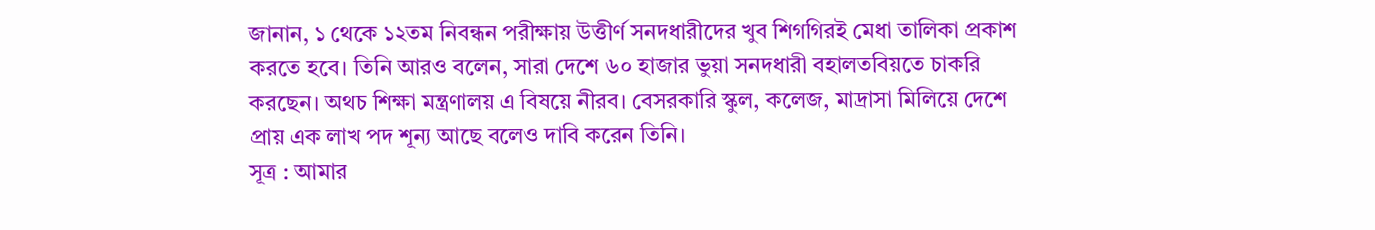জানান, ১ থেকে ১২তম নিবন্ধন পরীক্ষায় উত্তীর্ণ সনদধারীদের খুব শিগগিরই মেধা তালিকা প্রকাশ করতে হবে। তিনি আরও বলেন, সারা দেশে ৬০ হাজার ভুয়া সনদধারী বহালতবিয়তে চাকরি করছেন। অথচ শিক্ষা মন্ত্রণালয় এ বিষয়ে নীরব। বেসরকারি স্কুল, কলেজ, মাদ্রাসা মিলিয়ে দেশে প্রায় এক লাখ পদ শূন্য আছে বলেও দাবি করেন তিনি।
সূত্র : আমার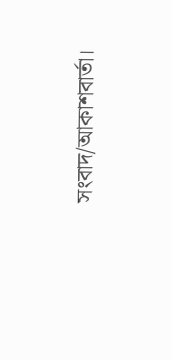সংবাদ/আকাশবার্তা।